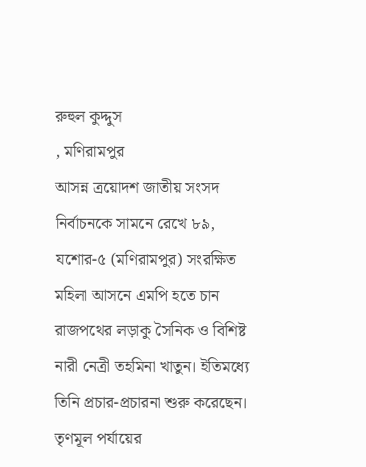রুহুল কুদ্দুস
, মণিরামপুর
আসন্ন ত্রয়োদশ জাতীয় সংসদ নির্বাচনকে সামনে রেখে ৮৯, যশোর-৫ (মণিরামপুর) সংরক্ষিত মহিলা আসনে এমপি হতে চান রাজপথের লড়াকু সৈনিক ও বিশিষ্ট নারী নেত্রী তহমিনা খাতুন। ইতিমধ্যে তিনি প্রচার-প্রচারনা শুরু করেছেন। তৃণমূল পর্যায়ের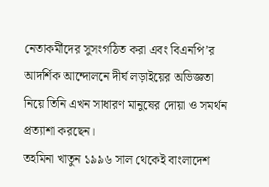নেতাকর্মীদের সুসংগঠিত করা এবং বিএনপি’র আদর্শিক আন্দোলনে দীর্ঘ লড়াইয়ের অভিজ্ঞতা নিয়ে তিনি এখন সাধারণ মানুষের দোয়া ও সমর্থন প্রত্যাশা করছেন।
তহমিনা খাতুন ১৯৯৬ সাল থেকেই বাংলাদেশ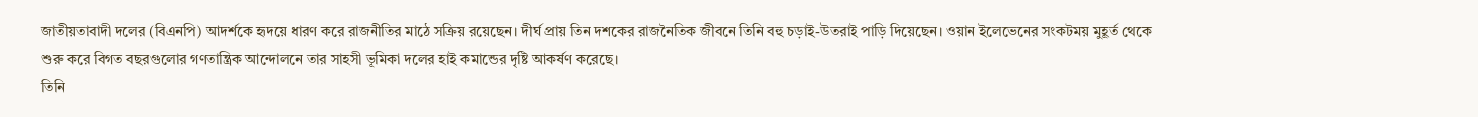জাতীয়তাবাদী দলের (বিএনপি) আদর্শকে হৃদয়ে ধারণ করে রাজনীতির মাঠে সক্রিয় রয়েছেন। দীর্ঘ প্রায় তিন দশকের রাজনৈতিক জীবনে তিনি বহু চড়াই-উতরাই পাড়ি দিয়েছেন। ওয়ান ইলেভেনের সংকটময় মুহূর্ত থেকে শুরু করে বিগত বছরগুলোর গণতান্ত্রিক আন্দোলনে তার সাহসী ভূমিকা দলের হাই কমান্ডের দৃষ্টি আকর্ষণ করেছে।
তিনি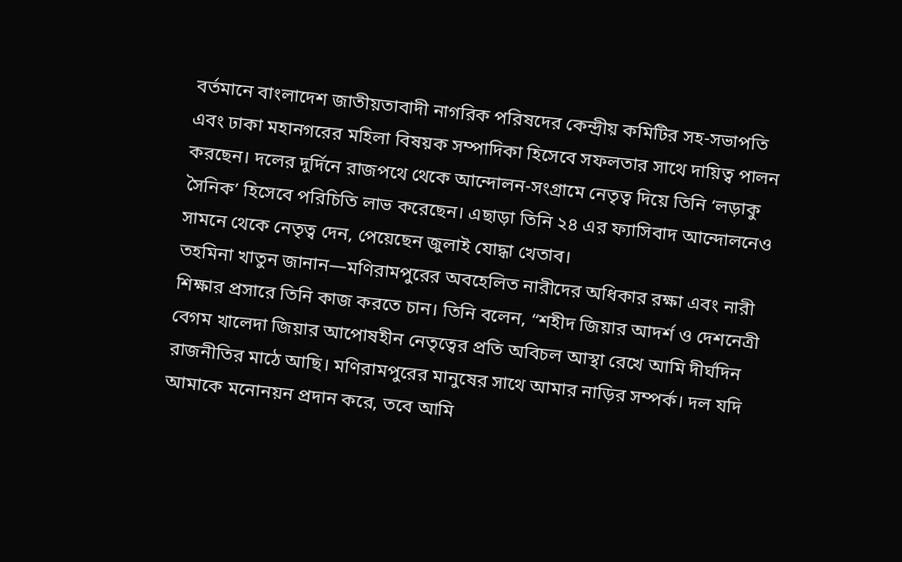বর্তমানে বাংলাদেশ জাতীয়তাবাদী নাগরিক পরিষদের কেন্দ্রীয় কমিটির সহ-সভাপতি এবং ঢাকা মহানগরের মহিলা বিষয়ক সম্পাদিকা হিসেবে সফলতার সাথে দায়িত্ব পালন করছেন। দলের দুর্দিনে রাজপথে থেকে আন্দোলন-সংগ্রামে নেতৃত্ব দিয়ে তিনি ‘লড়াকু সৈনিক’ হিসেবে পরিচিতি লাভ করেছেন। এছাড়া তিনি ২৪ এর ফ্যাসিবাদ আন্দোলনেও সামনে থেকে নেতৃত্ব দেন, পেয়েছেন জুলাই যোদ্ধা খেতাব।
তহমিনা খাতুন জানান—মণিরামপুরের অবহেলিত নারীদের অধিকার রক্ষা এবং নারী শিক্ষার প্রসারে তিনি কাজ করতে চান। তিনি বলেন, “শহীদ জিয়ার আদর্শ ও দেশনেত্রী বেগম খালেদা জিয়ার আপোষহীন নেতৃত্বের প্রতি অবিচল আস্থা রেখে আমি দীর্ঘদিন রাজনীতির মাঠে আছি। মণিরামপুরের মানুষের সাথে আমার নাড়ির সম্পর্ক। দল যদি আমাকে মনোনয়ন প্রদান করে, তবে আমি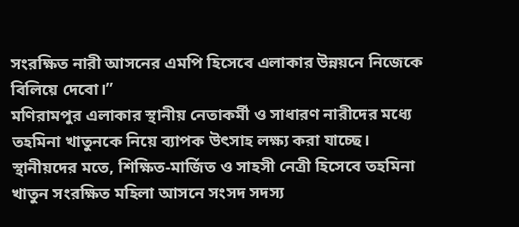সংরক্ষিত নারী আসনের এমপি হিসেবে এলাকার উন্নয়নে নিজেকে বিলিয়ে দেবো।”
মণিরামপুর এলাকার স্থানীয় নেতাকর্মী ও সাধারণ নারীদের মধ্যে তহমিনা খাতুনকে নিয়ে ব্যাপক উৎসাহ লক্ষ্য করা যাচ্ছে। স্থানীয়দের মতে, শিক্ষিত-মার্জিত ও সাহসী নেত্রী হিসেবে তহমিনা খাতুন সংরক্ষিত মহিলা আসনে সংসদ সদস্য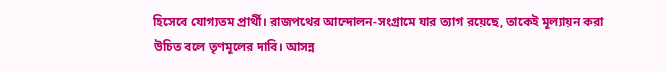হিসেবে যোগ্যতম প্রার্থী। রাজপথের আন্দোলন-সংগ্রামে যার ত্যাগ রয়েছে, তাকেই মূল্যায়ন করা উচিত বলে তৃণমূলের দাবি। আসন্ন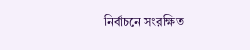নির্বাচনে সংরক্ষিত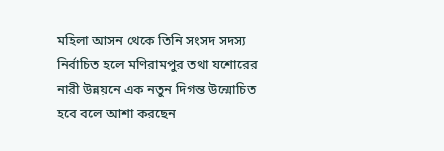মহিলা আসন থেকে তিনি সংসদ সদস্য নির্বাচিত হলে মণিরামপুর তথা যশোরের নারী উন্নয়নে এক নতুন দিগন্ত উন্মোচিত হবে বলে আশা করছেন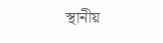স্থানীয়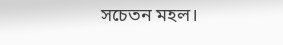সচেতন মহল।